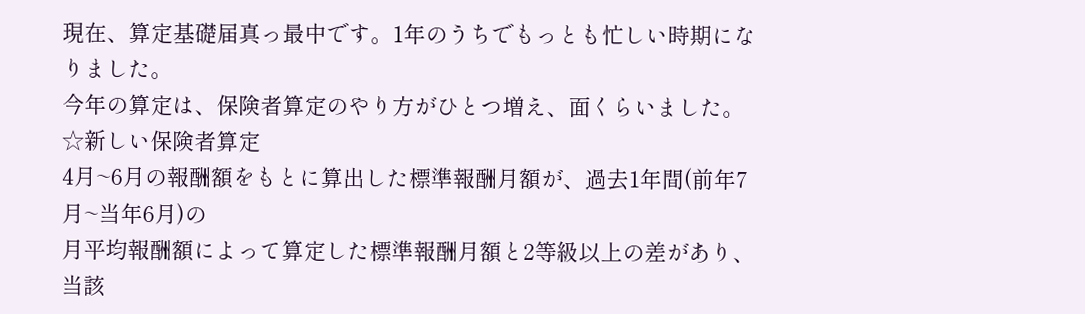現在、算定基礎届真っ最中です。1年のうちでもっとも忙しい時期になりました。
今年の算定は、保険者算定のやり方がひとつ増え、面くらいました。
☆新しい保険者算定
4月~6月の報酬額をもとに算出した標準報酬月額が、過去1年間(前年7月~当年6月)の
月平均報酬額によって算定した標準報酬月額と2等級以上の差があり、当該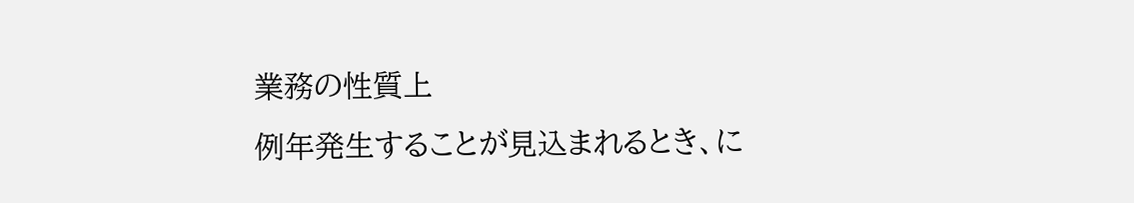業務の性質上
例年発生することが見込まれるとき、に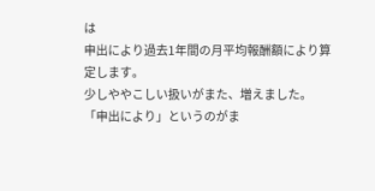は
申出により過去1年間の月平均報酬額により算定します。
少しややこしい扱いがまた、増えました。
「申出により」というのがま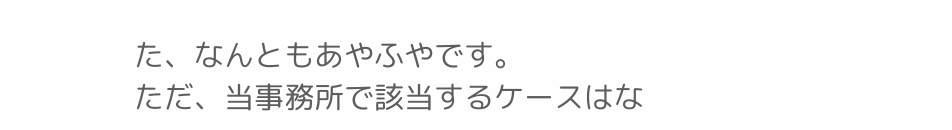た、なんともあやふやです。
ただ、当事務所で該当するケースはな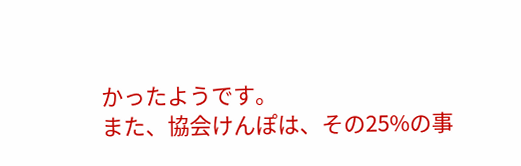かったようです。
また、協会けんぽは、その25%の事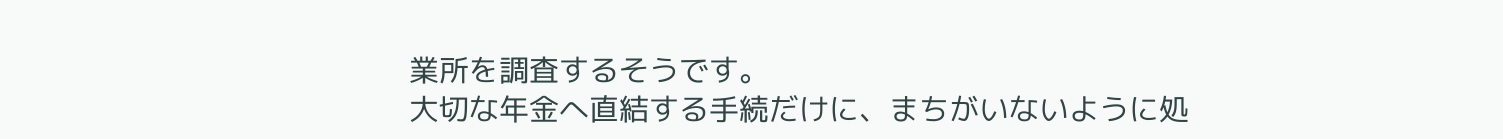業所を調査するそうです。
大切な年金へ直結する手続だけに、まちがいないように処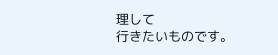理して
行きたいものです。